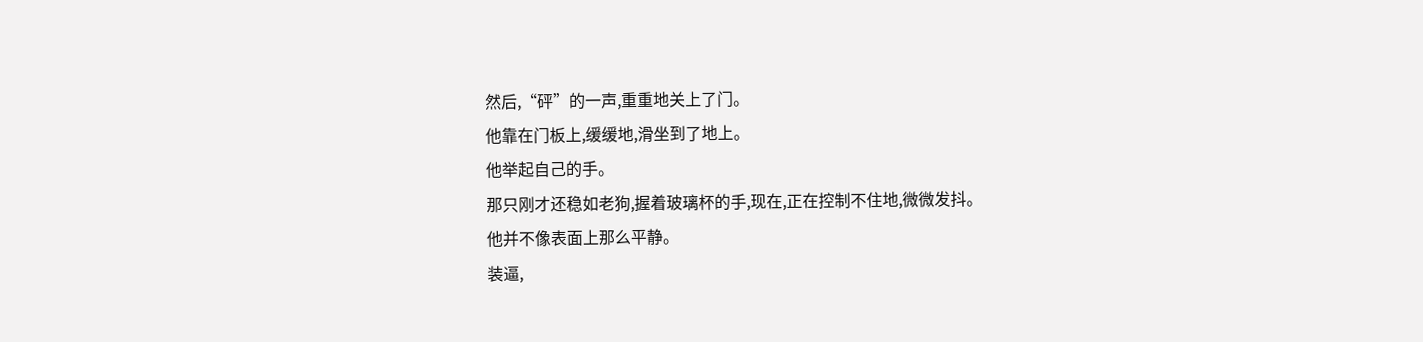然后,“砰”的一声,重重地关上了门。
他靠在门板上,缓缓地,滑坐到了地上。
他举起自己的手。
那只刚才还稳如老狗,握着玻璃杯的手,现在,正在控制不住地,微微发抖。
他并不像表面上那么平静。
装逼,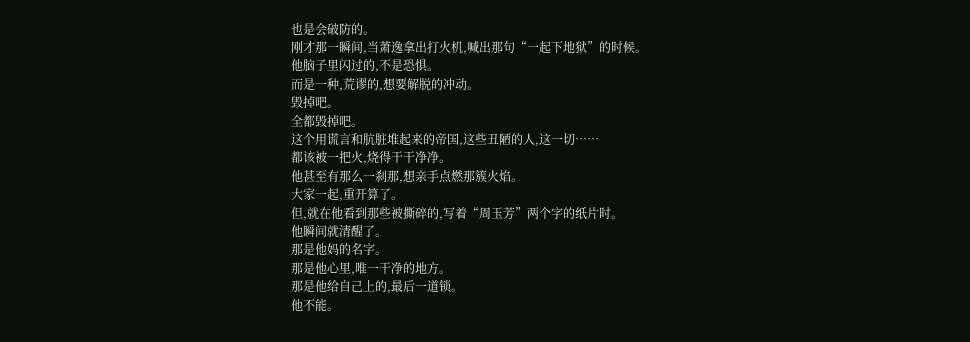也是会破防的。
刚才那一瞬间,当萧逸拿出打火机,喊出那句“一起下地狱”的时候。
他脑子里闪过的,不是恐惧。
而是一种,荒谬的,想要解脱的冲动。
毁掉吧。
全都毁掉吧。
这个用谎言和肮脏堆起来的帝国,这些丑陋的人,这一切……
都该被一把火,烧得干干净净。
他甚至有那么一刹那,想亲手点燃那簇火焰。
大家一起,重开算了。
但,就在他看到那些被撕碎的,写着“周玉芳”两个字的纸片时。
他瞬间就清醒了。
那是他妈的名字。
那是他心里,唯一干净的地方。
那是他给自己上的,最后一道锁。
他不能。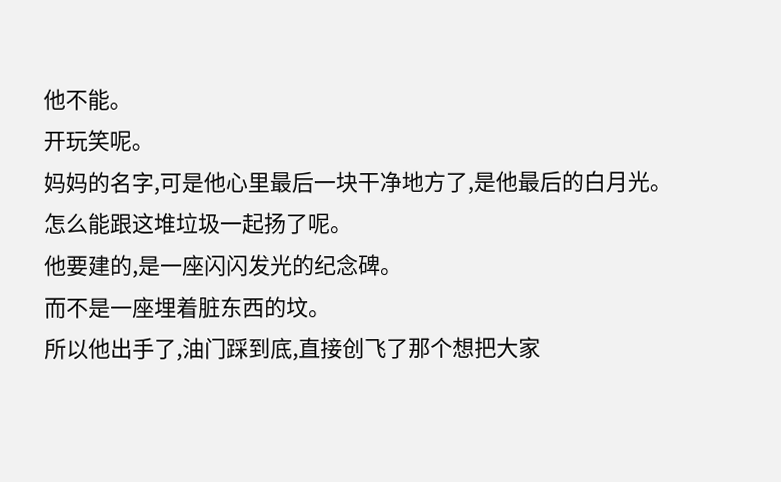他不能。
开玩笑呢。
妈妈的名字,可是他心里最后一块干净地方了,是他最后的白月光。
怎么能跟这堆垃圾一起扬了呢。
他要建的,是一座闪闪发光的纪念碑。
而不是一座埋着脏东西的坟。
所以他出手了,油门踩到底,直接创飞了那个想把大家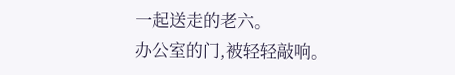一起送走的老六。
办公室的门,被轻轻敲响。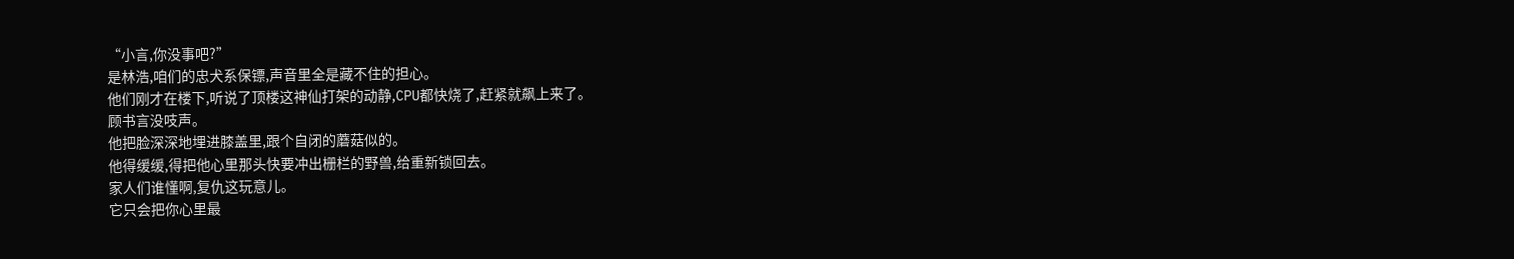“小言,你没事吧?”
是林浩,咱们的忠犬系保镖,声音里全是藏不住的担心。
他们刚才在楼下,听说了顶楼这神仙打架的动静,CPU都快烧了,赶紧就飙上来了。
顾书言没吱声。
他把脸深深地埋进膝盖里,跟个自闭的蘑菇似的。
他得缓缓,得把他心里那头快要冲出栅栏的野兽,给重新锁回去。
家人们谁懂啊,复仇这玩意儿。
它只会把你心里最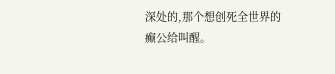深处的,那个想创死全世界的癫公给叫醒。